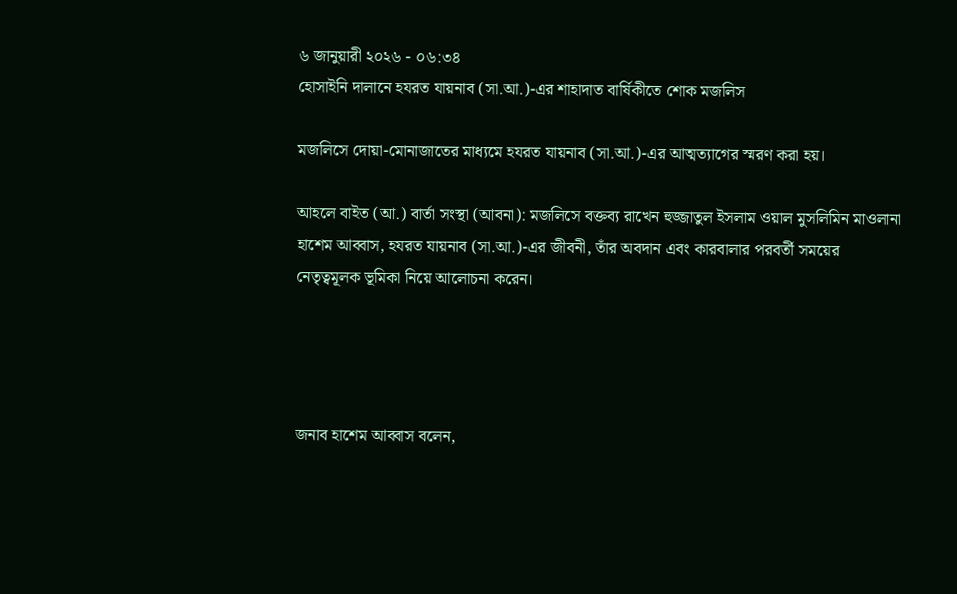৬ জানুয়ারী ২০২৬ - ০৬:৩৪
হোসাইনি দালানে হযরত যায়নাব (সা.আ.)-এর শাহাদাত বার্ষিকীতে শোক মজলিস

মজলিসে দোয়া-মোনাজাতের মাধ্যমে হযরত যায়নাব (সা.আ.)-এর আত্মত্যাগের স্মরণ করা হয়।

আহলে বাইত (আ.) বার্তা সংস্থা (আবনা): মজলিসে বক্তব্য রাখেন হুজ্জাতুল ইসলাম ওয়াল মুসলিমিন মাওলানা হাশেম আব্বাস, হযরত যায়নাব (সা.আ.)-এর জীবনী, তাঁর অবদান এবং কারবালার পরবর্তী সময়ের নেতৃত্বমূলক ভূমিকা নিয়ে আলোচনা করেন।




জনাব হাশেম আব্বাস বলেন,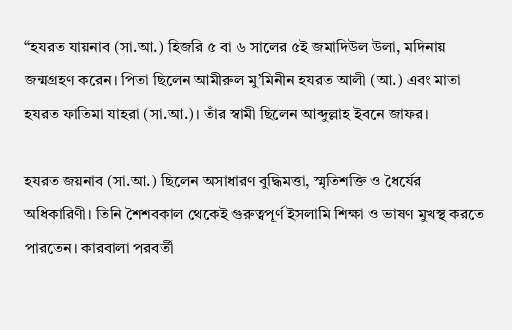“হযরত যায়নাব (সা.আ.) হিজরি ৫ বা ৬ সালের ৫ই জমাদিউল উলা, মদিনায় জন্মগ্রহণ করেন। পিতা ছিলেন আমীরুল মু’মিনীন হযরত আলী (আ.) এবং মাতা হযরত ফাতিমা যাহরা (সা.আ.)। তাঁর স্বামী ছিলেন আব্দুল্লাহ ইবনে জাফর।

হযরত জয়নাব (সা.আ.) ছিলেন অসাধারণ বুদ্ধিমত্তা, স্মৃতিশক্তি ও ধৈর্যের অধিকারিণী। তিনি শৈশবকাল থেকেই গুরুত্বপূর্ণ ইসলামি শিক্ষা ও ভাষণ মুখস্থ করতে পারতেন। কারবালা পরবর্তী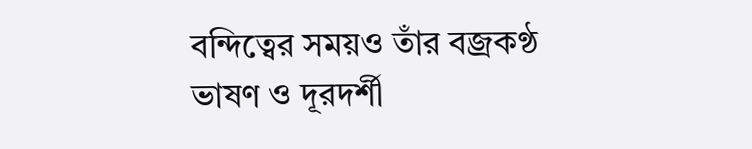বন্দিত্বের সময়ও তাঁর বজ্রকণ্ঠ ভাষণ ও দূরদর্শী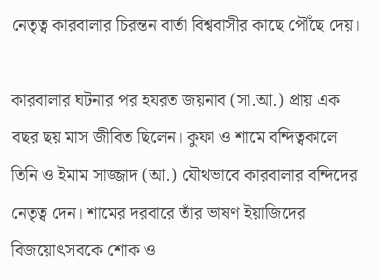নেতৃত্ব কারবালার চিরন্তন বার্তা বিশ্ববাসীর কাছে পৌঁছে দেয়।

কারবালার ঘটনার পর হযরত জয়নাব (সা.আ.) প্রায় এক বছর ছয় মাস জীবিত ছিলেন। কুফা ও শামে বন্দিত্বকালে তিনি ও ইমাম সাজ্জাদ (আ.) যৌথভাবে কারবালার বন্দিদের নেতৃত্ব দেন। শামের দরবারে তাঁর ভাষণ ইয়াজিদের বিজয়োৎসবকে শোক ও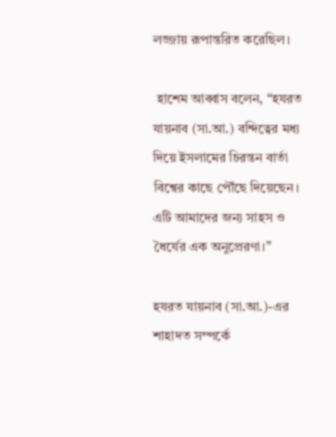লজ্জায় রূপান্তরিত করেছিল।

 হাশেম আব্বাস বলেন, “হযরত যায়নাব (সা.আ.) বন্দিত্বের মধ্য দিয়ে ইসলামের চিরন্তন বার্তা বিশ্বের কাছে পৌঁছে দিয়েছেন। এটি আমাদের জন্য সাহস ও ধৈর্যের এক অনুপ্রেরণা।”

হযরত যায়নাব (সা.আ.)-এর শাহাদত সম্পর্কে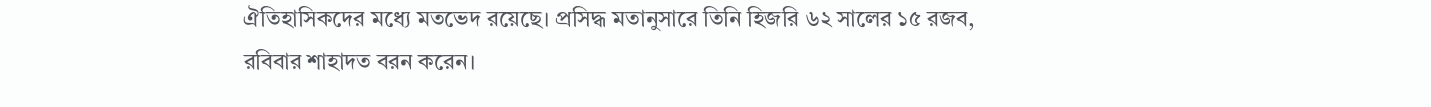ঐতিহাসিকদের মধ্যে মতভেদ রয়েছে। প্রসিদ্ধ মতানুসারে তিনি হিজরি ৬২ সালের ১৫ রজব, রবিবার শাহাদত বরন করেন।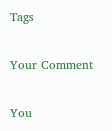Tags

Your Comment

You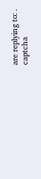are replying to: .
captcha